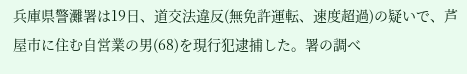兵庫県警灘署は19日、道交法違反(無免許運転、速度超過)の疑いで、芦屋市に住む自営業の男(68)を現行犯逮捕した。署の調べ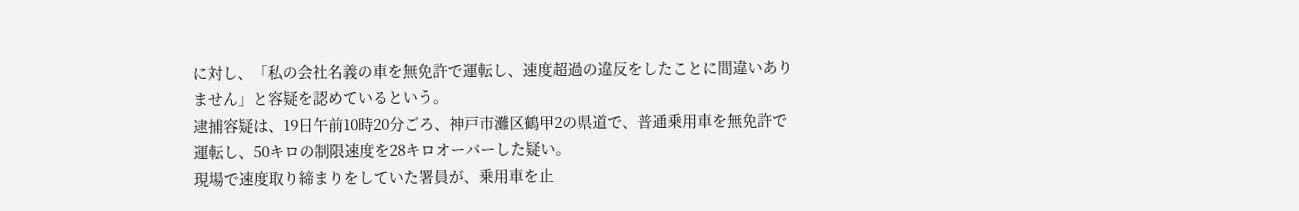に対し、「私の会社名義の車を無免許で運転し、速度超過の違反をしたことに間違いありません」と容疑を認めているという。
逮捕容疑は、19日午前10時20分ごろ、神戸市灘区鶴甲2の県道で、普通乗用車を無免許で運転し、50キロの制限速度を28キロオーバーした疑い。
現場で速度取り締まりをしていた署員が、乗用車を止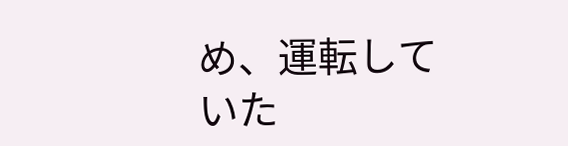め、運転していた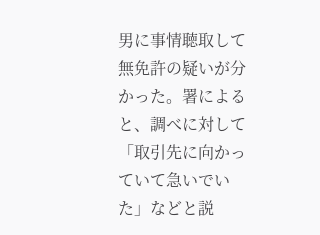男に事情聴取して無免許の疑いが分かった。署によると、調べに対して「取引先に向かっていて急いでいた」などと説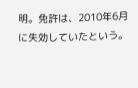明。免許は、2010年6月に失効していたという。